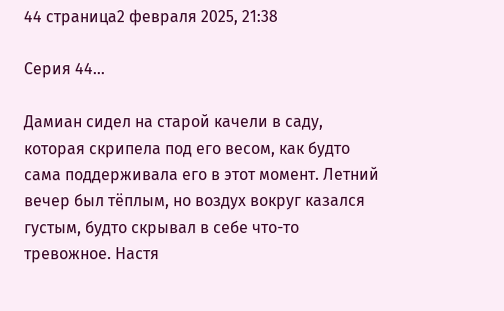44 страница2 февраля 2025, 21:38

Серия 44...

Дамиан сидел на старой качели в саду, которая скрипела под его весом, как будто сама поддерживала его в этот момент. Летний вечер был тёплым, но воздух вокруг казался густым, будто скрывал в себе что-то тревожное. Настя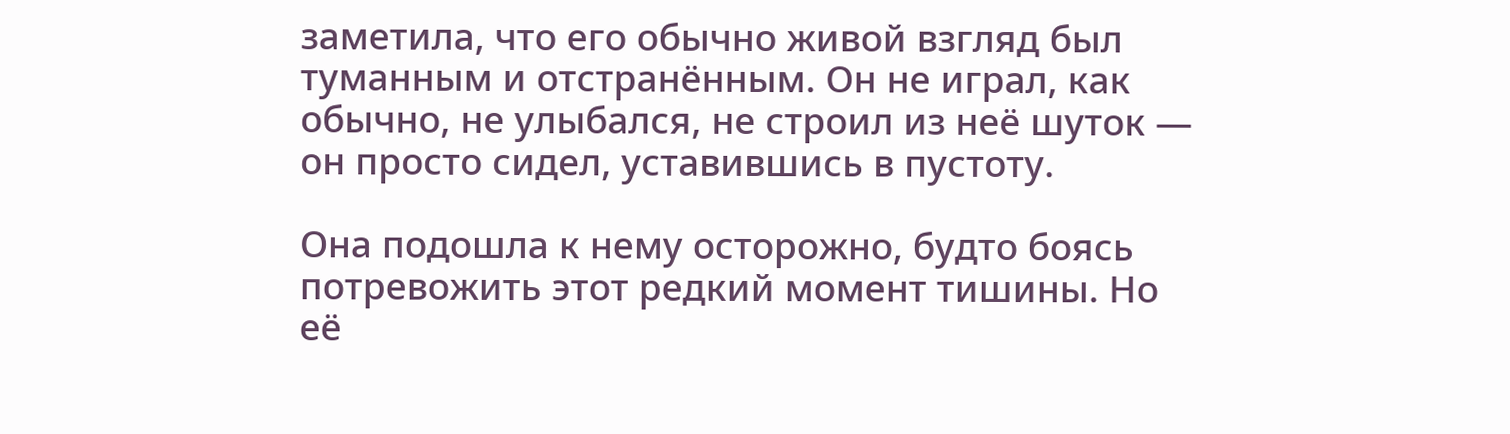заметила, что его обычно живой взгляд был туманным и отстранённым. Он не играл, как обычно, не улыбался, не строил из неё шуток — он просто сидел, уставившись в пустоту.

Она подошла к нему осторожно, будто боясь потревожить этот редкий момент тишины. Но её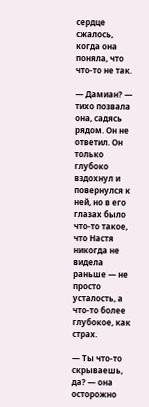сердце сжалось, когда она поняла, что что-то не так.

— Дамиан? — тихо позвала она, садясь рядом. Он не ответил. Он только глубоко вздохнул и повернулся к ней, но в его глазах было что-то такое, что Настя никогда не видела раньше — не просто усталость, а что-то более глубокое, как страх.

— Ты что-то скрываешь, да? — она осторожно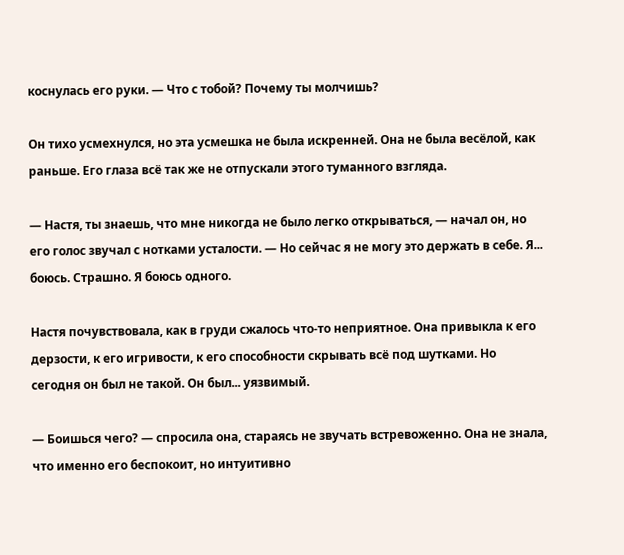коснулась его руки. — Что с тобой? Почему ты молчишь?

Он тихо усмехнулся, но эта усмешка не была искренней. Она не была весёлой, как раньше. Его глаза всё так же не отпускали этого туманного взгляда.

— Настя, ты знаешь, что мне никогда не было легко открываться, — начал он, но его голос звучал с нотками усталости. — Но сейчас я не могу это держать в себе. Я... боюсь. Страшно. Я боюсь одного.

Настя почувствовала, как в груди сжалось что-то неприятное. Она привыкла к его дерзости, к его игривости, к его способности скрывать всё под шутками. Но сегодня он был не такой. Он был... уязвимый.

— Боишься чего? — спросила она, стараясь не звучать встревоженно. Она не знала, что именно его беспокоит, но интуитивно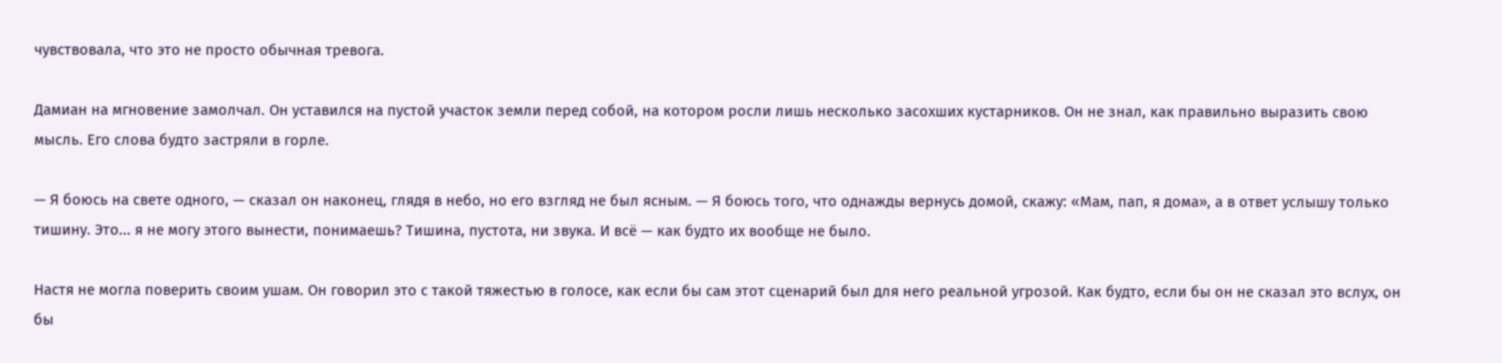чувствовала, что это не просто обычная тревога.

Дамиан на мгновение замолчал. Он уставился на пустой участок земли перед собой, на котором росли лишь несколько засохших кустарников. Он не знал, как правильно выразить свою мысль. Его слова будто застряли в горле.

— Я боюсь на свете одного, — сказал он наконец, глядя в небо, но его взгляд не был ясным. — Я боюсь того, что однажды вернусь домой, скажу: «Мам, пап, я дома», а в ответ услышу только тишину. Это... я не могу этого вынести, понимаешь? Тишина, пустота, ни звука. И всё — как будто их вообще не было.

Настя не могла поверить своим ушам. Он говорил это с такой тяжестью в голосе, как если бы сам этот сценарий был для него реальной угрозой. Как будто, если бы он не сказал это вслух, он бы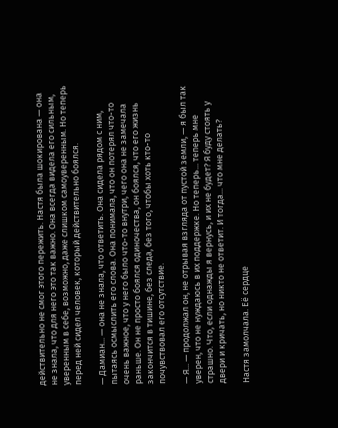действительно не смог этого пережить. Настя была шокирована — она не знала, что для него это так важно. Она всегда видела его сильным, уверенным в себе, возможно, даже слишком самоуверенным. Но теперь перед ней сидел человек, который действительно боялся.

— Дамиан... — она не знала, что ответить. Она сидела рядом с ним, пытаясь осмыслить его слова. Она понимала, что он потерял что-то очень важное, что у него было что-то внутри, чего она не замечала раньше. Он не просто боялся одиночества, он боялся, что его жизнь закончится в тишине, без следа, без того, чтобы хоть кто-то почувствовал его отсутствие.

— Я... — продолжал он, не отрывая взгляда от пустой земли, — я был так уверен, что не нуждаюсь в их поддержке. Но теперь... теперь мне страшно. Что, если однажды я вернусь, и их не будет? Я буду стоять у двери и кричать, но никто не ответит. И тогда... что мне делать?

Настя замолчала. Её сердце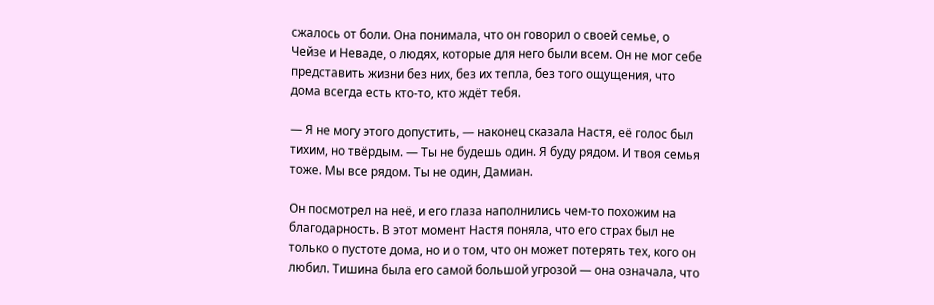сжалось от боли. Она понимала, что он говорил о своей семье, о Чейзе и Неваде, о людях, которые для него были всем. Он не мог себе представить жизни без них, без их тепла, без того ощущения, что дома всегда есть кто-то, кто ждёт тебя.

— Я не могу этого допустить, — наконец сказала Настя, её голос был тихим, но твёрдым. — Ты не будешь один. Я буду рядом. И твоя семья тоже. Мы все рядом. Ты не один, Дамиан.

Он посмотрел на неё, и его глаза наполнились чем-то похожим на благодарность. В этот момент Настя поняла, что его страх был не только о пустоте дома, но и о том, что он может потерять тех, кого он любил. Тишина была его самой большой угрозой — она означала, что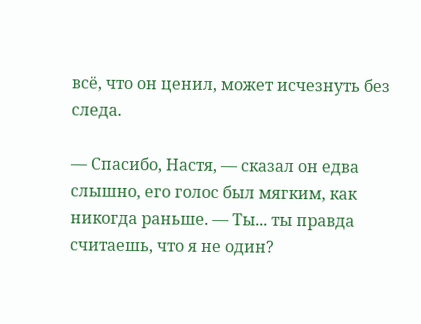всё, что он ценил, может исчезнуть без следа.

— Спасибо, Настя, — сказал он едва слышно, его голос был мягким, как никогда раньше. — Ты... ты правда считаешь, что я не один?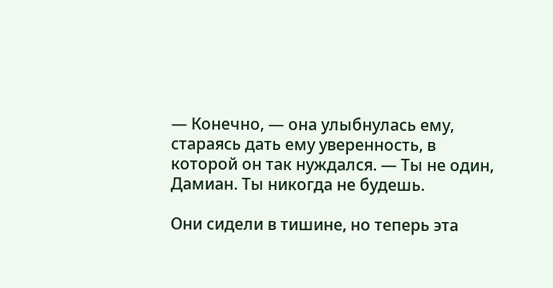— Конечно, — она улыбнулась ему, стараясь дать ему уверенность, в которой он так нуждался. — Ты не один, Дамиан. Ты никогда не будешь.

Они сидели в тишине, но теперь эта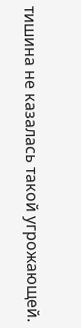тишина не казалась такой угрожающей.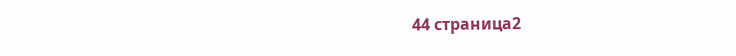44 страница2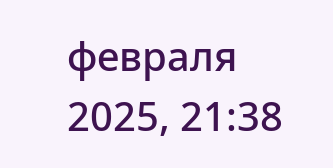февраля 2025, 21:38